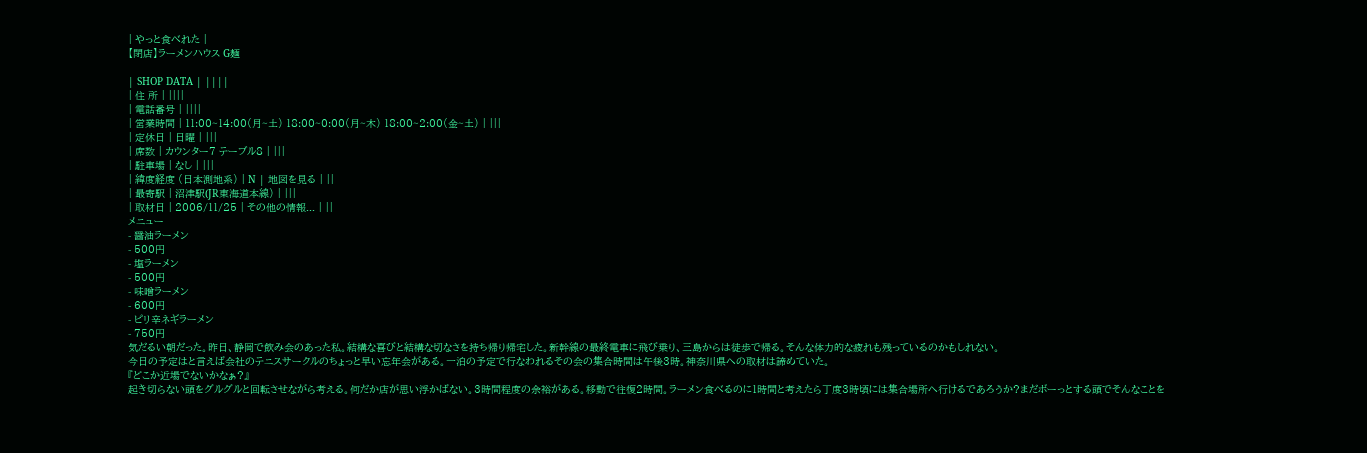| やっと食べれた |
【閉店】ラーメンハウス G麺

| SHOP DATA | ||||
| 住 所 | ||||
| 電話番号 | ||||
| 営業時間 | 11:00~14:00(月~土) 18:00~0:00(月~木) 18:00~2:00(金~土) | |||
| 定休日 | 日曜 | |||
| 席数 | カウンター7 テーブル8 | |||
| 駐車場 | なし | |||
| 緯度経度 (日本測地系) | N | 地図を見る | ||
| 最寄駅 | 沼津駅(JR東海道本線) | |||
| 取材日 | 2006/11/25 | その他の情報... | ||
メニュー
- 醤油ラーメン
- 500円
- 塩ラーメン
- 500円
- 味噌ラーメン
- 600円
- ピリ辛ネギラーメン
- 750円
気だるい朝だった。昨日、静岡で飲み会のあった私。結構な喜びと結構な切なさを持ち帰り帰宅した。新幹線の最終電車に飛び乗り、三島からは徒歩で帰る。そんな体力的な疲れも残っているのかもしれない。
今日の予定はと言えば会社のテニスサークルのちょっと早い忘年会がある。一泊の予定で行なわれるその会の集合時間は午後3時。神奈川県への取材は諦めていた。
『どこか近場でないかなぁ?』
起き切らない頭をグルグルと回転させながら考える。何だか店が思い浮かばない。3時間程度の余裕がある。移動で往復2時間。ラーメン食べるのに1時間と考えたら丁度3時頃には集合場所へ行けるであろうか?まだボーっとする頭でそんなことを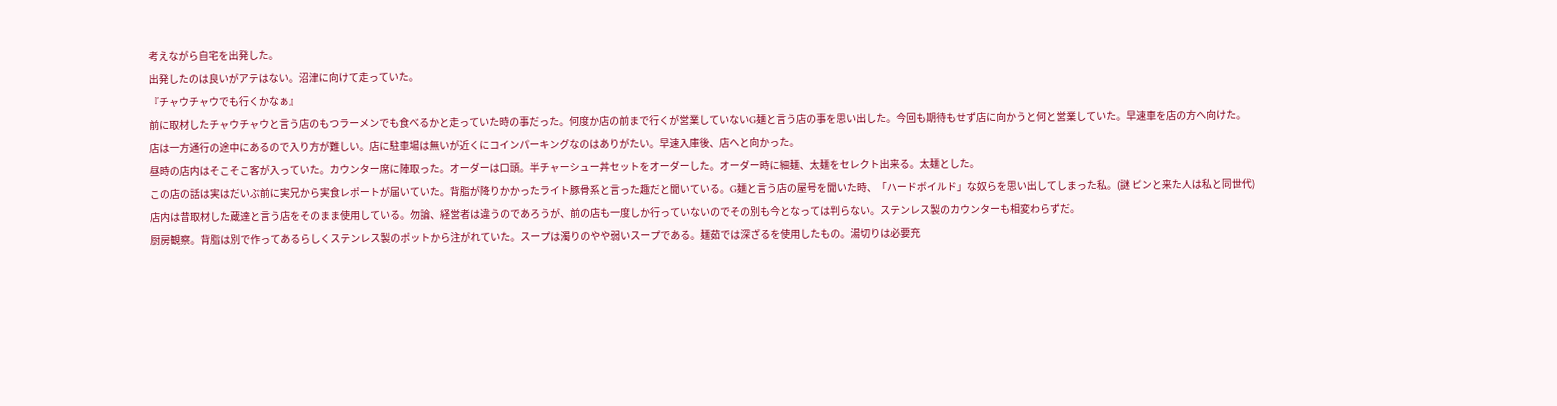考えながら自宅を出発した。
出発したのは良いがアテはない。沼津に向けて走っていた。
『チャウチャウでも行くかなぁ』
前に取材したチャウチャウと言う店のもつラーメンでも食べるかと走っていた時の事だった。何度か店の前まで行くが営業していないG麺と言う店の事を思い出した。今回も期待もせず店に向かうと何と営業していた。早速車を店の方へ向けた。
店は一方通行の途中にあるので入り方が難しい。店に駐車場は無いが近くにコインパーキングなのはありがたい。早速入庫後、店へと向かった。
昼時の店内はそこそこ客が入っていた。カウンター席に陣取った。オーダーは口頭。半チャーシュー丼セットをオーダーした。オーダー時に細麺、太麺をセレクト出来る。太麺とした。
この店の話は実はだいぶ前に実兄から実食レポートが届いていた。背脂が降りかかったライト豚骨系と言った趣だと聞いている。G麺と言う店の屋号を聞いた時、「ハードボイルド」な奴らを思い出してしまった私。(謎 ピンと来た人は私と同世代)
店内は昔取材した蔵達と言う店をそのまま使用している。勿論、経営者は違うのであろうが、前の店も一度しか行っていないのでその別も今となっては判らない。ステンレス製のカウンターも相変わらずだ。
厨房観察。背脂は別で作ってあるらしくステンレス製のポットから注がれていた。スープは濁りのやや弱いスープである。麺茹では深ざるを使用したもの。湯切りは必要充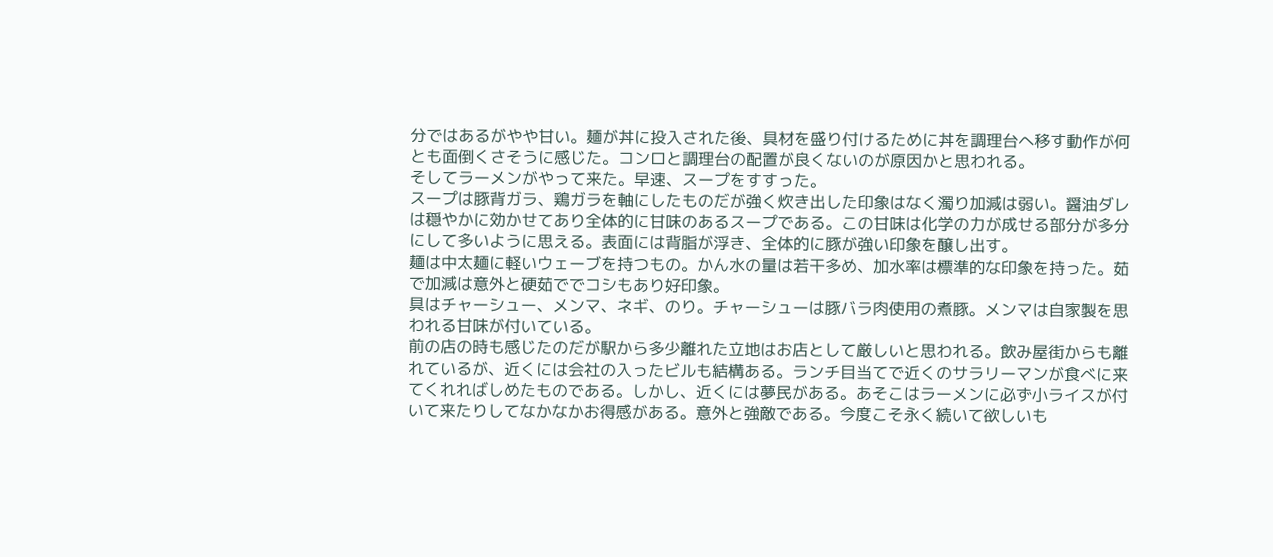分ではあるがやや甘い。麺が丼に投入された後、具材を盛り付けるために丼を調理台へ移す動作が何とも面倒くさそうに感じた。コンロと調理台の配置が良くないのが原因かと思われる。
そしてラーメンがやって来た。早速、スープをすすった。
スープは豚背ガラ、鶏ガラを軸にしたものだが強く炊き出した印象はなく濁り加減は弱い。醤油ダレは穏やかに効かせてあり全体的に甘味のあるスープである。この甘味は化学の力が成せる部分が多分にして多いように思える。表面には背脂が浮き、全体的に豚が強い印象を醸し出す。
麺は中太麺に軽いウェーブを持つもの。かん水の量は若干多め、加水率は標準的な印象を持った。茹で加減は意外と硬茹ででコシもあり好印象。
具はチャーシュー、メンマ、ネギ、のり。チャーシューは豚バラ肉使用の煮豚。メンマは自家製を思われる甘味が付いている。
前の店の時も感じたのだが駅から多少離れた立地はお店として厳しいと思われる。飲み屋街からも離れているが、近くには会社の入ったビルも結構ある。ランチ目当てで近くのサラリーマンが食べに来てくれればしめたものである。しかし、近くには夢民がある。あそこはラーメンに必ず小ライスが付いて来たりしてなかなかお得感がある。意外と強敵である。今度こそ永く続いて欲しいも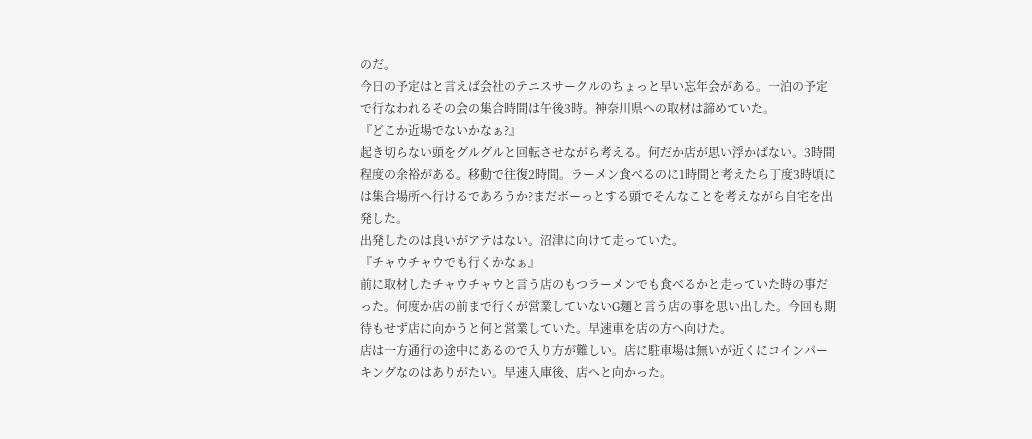のだ。
今日の予定はと言えば会社のテニスサークルのちょっと早い忘年会がある。一泊の予定で行なわれるその会の集合時間は午後3時。神奈川県への取材は諦めていた。
『どこか近場でないかなぁ?』
起き切らない頭をグルグルと回転させながら考える。何だか店が思い浮かばない。3時間程度の余裕がある。移動で往復2時間。ラーメン食べるのに1時間と考えたら丁度3時頃には集合場所へ行けるであろうか?まだボーっとする頭でそんなことを考えながら自宅を出発した。
出発したのは良いがアテはない。沼津に向けて走っていた。
『チャウチャウでも行くかなぁ』
前に取材したチャウチャウと言う店のもつラーメンでも食べるかと走っていた時の事だった。何度か店の前まで行くが営業していないG麺と言う店の事を思い出した。今回も期待もせず店に向かうと何と営業していた。早速車を店の方へ向けた。
店は一方通行の途中にあるので入り方が難しい。店に駐車場は無いが近くにコインパーキングなのはありがたい。早速入庫後、店へと向かった。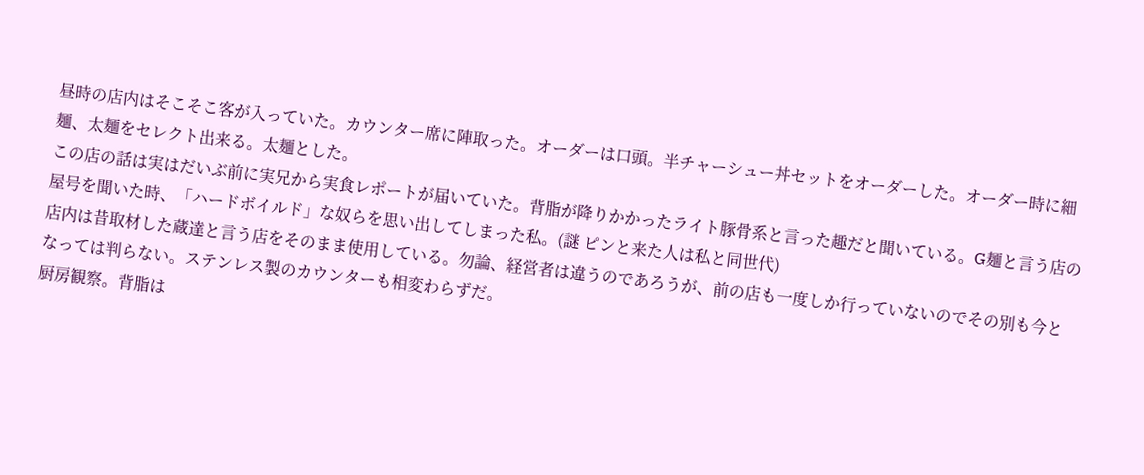昼時の店内はそこそこ客が入っていた。カウンター席に陣取った。オーダーは口頭。半チャーシュー丼セットをオーダーした。オーダー時に細麺、太麺をセレクト出来る。太麺とした。
この店の話は実はだいぶ前に実兄から実食レポートが届いていた。背脂が降りかかったライト豚骨系と言った趣だと聞いている。G麺と言う店の屋号を聞いた時、「ハードボイルド」な奴らを思い出してしまった私。(謎 ピンと来た人は私と同世代)
店内は昔取材した蔵達と言う店をそのまま使用している。勿論、経営者は違うのであろうが、前の店も一度しか行っていないのでその別も今となっては判らない。ステンレス製のカウンターも相変わらずだ。
厨房観察。背脂は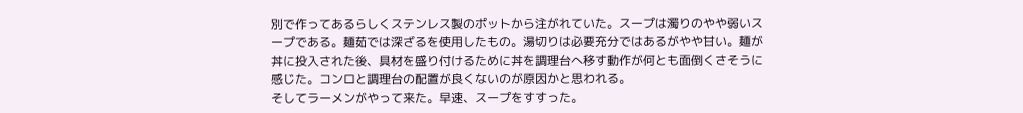別で作ってあるらしくステンレス製のポットから注がれていた。スープは濁りのやや弱いスープである。麺茹では深ざるを使用したもの。湯切りは必要充分ではあるがやや甘い。麺が丼に投入された後、具材を盛り付けるために丼を調理台へ移す動作が何とも面倒くさそうに感じた。コンロと調理台の配置が良くないのが原因かと思われる。
そしてラーメンがやって来た。早速、スープをすすった。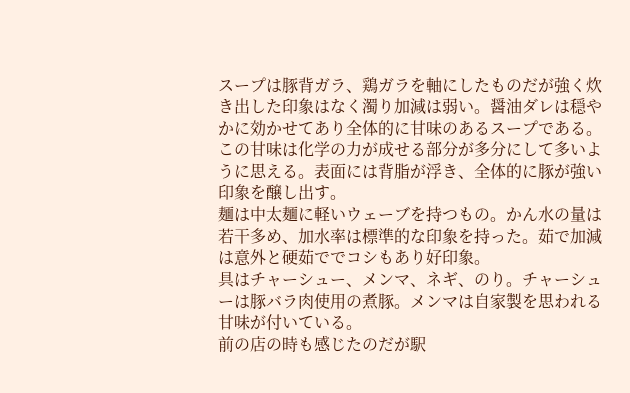スープは豚背ガラ、鶏ガラを軸にしたものだが強く炊き出した印象はなく濁り加減は弱い。醤油ダレは穏やかに効かせてあり全体的に甘味のあるスープである。この甘味は化学の力が成せる部分が多分にして多いように思える。表面には背脂が浮き、全体的に豚が強い印象を醸し出す。
麺は中太麺に軽いウェーブを持つもの。かん水の量は若干多め、加水率は標準的な印象を持った。茹で加減は意外と硬茹ででコシもあり好印象。
具はチャーシュー、メンマ、ネギ、のり。チャーシューは豚バラ肉使用の煮豚。メンマは自家製を思われる甘味が付いている。
前の店の時も感じたのだが駅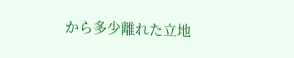から多少離れた立地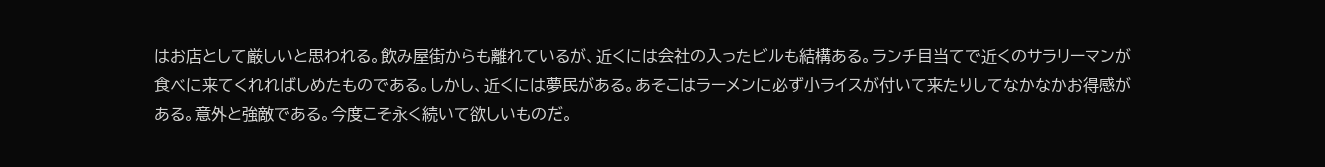はお店として厳しいと思われる。飲み屋街からも離れているが、近くには会社の入ったビルも結構ある。ランチ目当てで近くのサラリーマンが食べに来てくれればしめたものである。しかし、近くには夢民がある。あそこはラーメンに必ず小ライスが付いて来たりしてなかなかお得感がある。意外と強敵である。今度こそ永く続いて欲しいものだ。